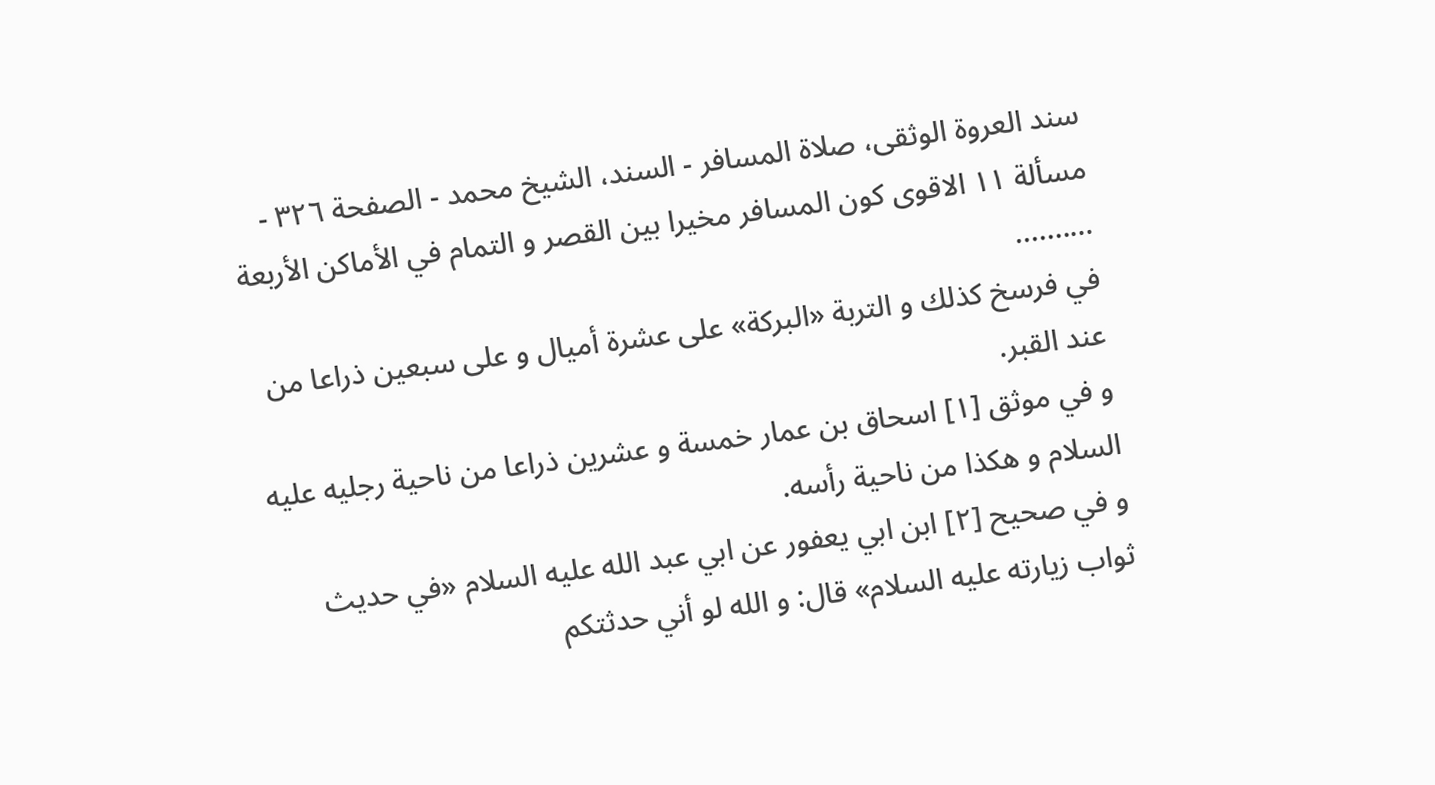سند العروة الوثقى، صلاة المسافر - السند، الشيخ محمد - الصفحة ٣٢٦ - مسألة ١١ الاقوى كون المسافر مخيرا بين القصر و التمام في الأماكن الأربعة
..........
في فرسخ كذلك و التربة «البركة» على عشرة أميال و على سبعين ذراعا من عند القبر.
و في موثق [١] اسحاق بن عمار خمسة و عشرين ذراعا من ناحية رجليه عليه السلام و هكذا من ناحية رأسه.
و في صحيح [٢] ابن ابي يعفور عن ابي عبد الله عليه السلام «في حديث ثواب زيارته عليه السلام» قال: و الله لو أني حدثتكم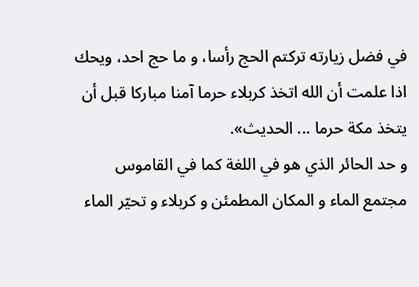في فضل زيارته تركتم الحج رأسا، و ما حج احد، ويحك اذا علمت أن الله اتخذ كربلاء حرما آمنا مباركا قبل أن يتخذ مكة حرما ... الحديث».
و حد الحائر الذي هو في اللغة كما في القاموس مجتمع الماء و المكان المطمئن و كربلاء و تحيّر الماء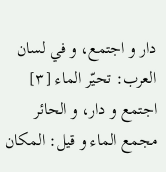دار و اجتمع، و في لسان العرب: تحيّر الماء [٣] اجتمع و دار، و الحائر مجمع الماء و قيل: المكان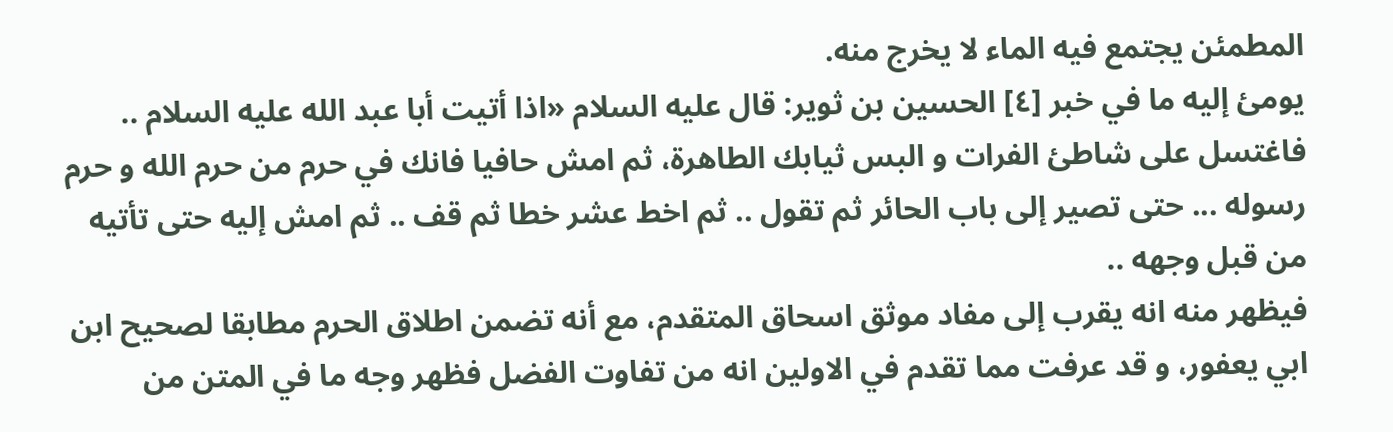المطمئن يجتمع فيه الماء لا يخرج منه.
يومئ إليه ما في خبر [٤] الحسين بن ثوير: قال عليه السلام «اذا أتيت أبا عبد الله عليه السلام .. فاغتسل على شاطئ الفرات و البس ثيابك الطاهرة، ثم امش حافيا فانك في حرم من حرم الله و حرم رسوله ... حتى تصير إلى باب الحائر ثم تقول .. ثم اخط عشر خطا ثم قف .. ثم امش إليه حتى تأتيه من قبل وجهه ..
فيظهر منه انه يقرب إلى مفاد موثق اسحاق المتقدم، مع أنه تضمن اطلاق الحرم مطابقا لصحيح ابن ابي يعفور، و قد عرفت مما تقدم في الاولين انه من تفاوت الفضل فظهر وجه ما في المتن من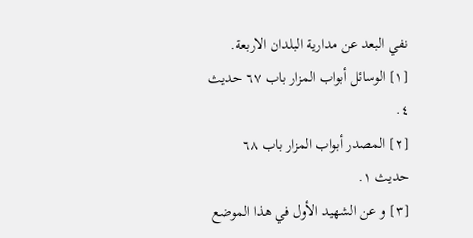نفي البعد عن مدارية البلدان الاربعة.
[١] الوسائل أبواب المزار باب ٦٧ حديث ٤.
[٢] المصدر أبواب المزار باب ٦٨ حديث ١.
[٣] و عن الشهيد الأول في هذا الموضع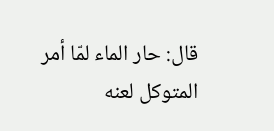قال: حار الماء لمّا أمر المتوكل لعنه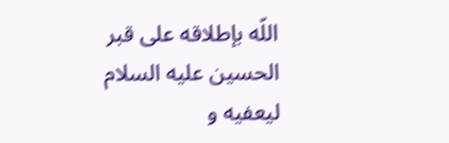اللّه بإطلاقه على قبر الحسين عليه السلام ليعفيه و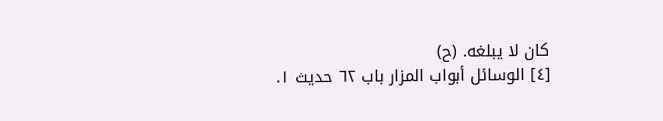كان لا يبلغه. (ح)
[٤] الوسائل أبواب المزار باب ٦٢ حديث ١.